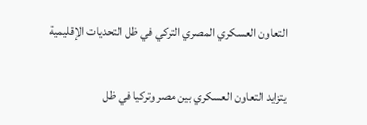التعاون العسكري المصري التركي في ظل التحديات الإقليمية

يتزايد التعاون العسكري بين مصر وتركيا في ظل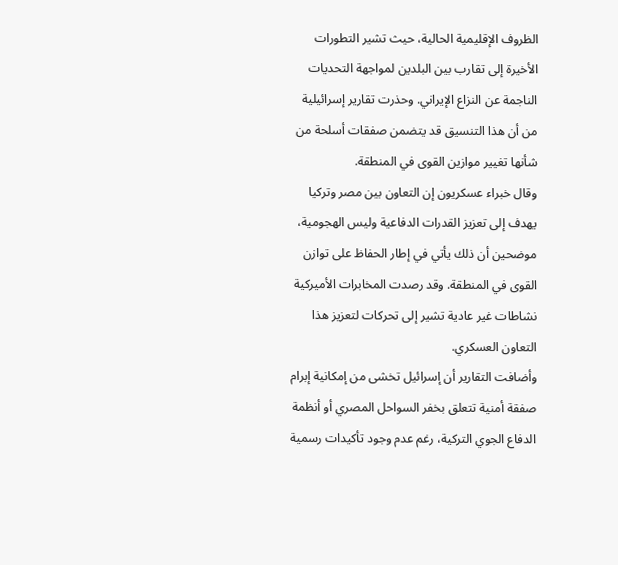الظروف الإقليمية الحالية، حيث تشير التطورات الأخيرة إلى تقارب بين البلدين لمواجهة التحديات الناجمة عن النزاع الإيراني. وحذرت تقارير إسرائيلية من أن هذا التنسيق قد يتضمن صفقات أسلحة من شأنها تغيير موازين القوى في المنطقة.
وقال خبراء عسكريون إن التعاون بين مصر وتركيا يهدف إلى تعزيز القدرات الدفاعية وليس الهجومية، موضحين أن ذلك يأتي في إطار الحفاظ على توازن القوى في المنطقة. وقد رصدت المخابرات الأميركية نشاطات غير عادية تشير إلى تحركات لتعزيز هذا التعاون العسكري.
وأضافت التقارير أن إسرائيل تخشى من إمكانية إبرام صفقة أمنية تتعلق بخفر السواحل المصري أو أنظمة الدفاع الجوي التركية، رغم عدم وجود تأكيدات رسمية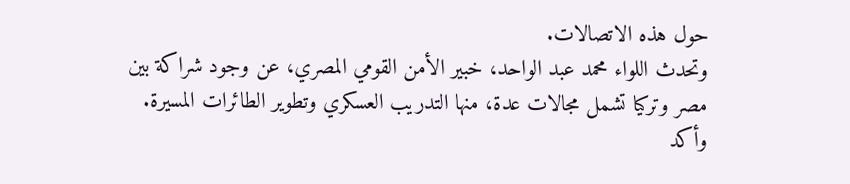حول هذه الاتصالات.
وتحدث اللواء محمد عبد الواحد، خبير الأمن القومي المصري، عن وجود شراكة بين مصر وتركيا تشمل مجالات عدة، منها التدريب العسكري وتطوير الطائرات المسيرة. وأكد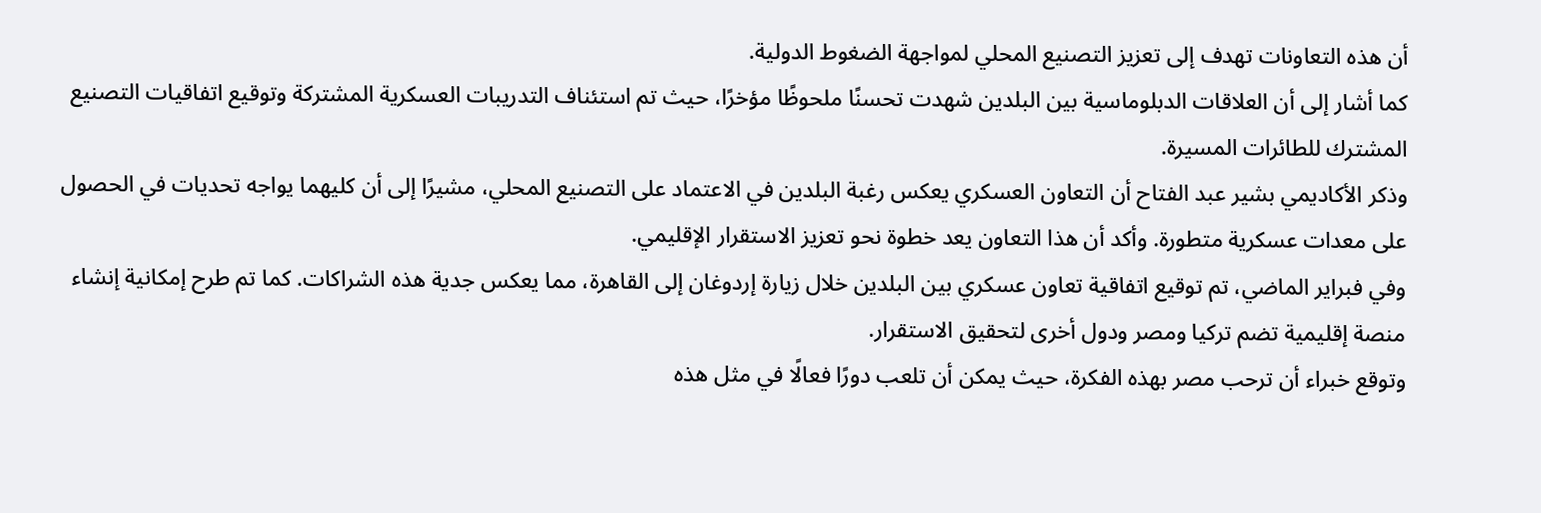أن هذه التعاونات تهدف إلى تعزيز التصنيع المحلي لمواجهة الضغوط الدولية.
كما أشار إلى أن العلاقات الدبلوماسية بين البلدين شهدت تحسنًا ملحوظًا مؤخرًا، حيث تم استئناف التدريبات العسكرية المشتركة وتوقيع اتفاقيات التصنيع المشترك للطائرات المسيرة.
وذكر الأكاديمي بشير عبد الفتاح أن التعاون العسكري يعكس رغبة البلدين في الاعتماد على التصنيع المحلي، مشيرًا إلى أن كليهما يواجه تحديات في الحصول على معدات عسكرية متطورة. وأكد أن هذا التعاون يعد خطوة نحو تعزيز الاستقرار الإقليمي.
وفي فبراير الماضي، تم توقيع اتفاقية تعاون عسكري بين البلدين خلال زيارة إردوغان إلى القاهرة، مما يعكس جدية هذه الشراكات. كما تم طرح إمكانية إنشاء منصة إقليمية تضم تركيا ومصر ودول أخرى لتحقيق الاستقرار.
وتوقع خبراء أن ترحب مصر بهذه الفكرة، حيث يمكن أن تلعب دورًا فعالًا في مثل هذه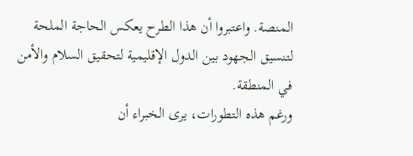المنصة. واعتبروا أن هذا الطرح يعكس الحاجة الملحة لتنسيق الجهود بين الدول الإقليمية لتحقيق السلام والأمن في المنطقة.
ورغم هذه التطورات، يرى الخبراء أن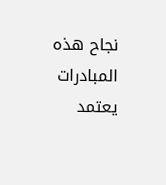نجاح هذه المبادرات يعتمد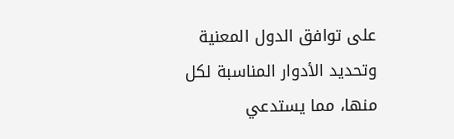على توافق الدول المعنية وتحديد الأدوار المناسبة لكل منها، مما يستدعي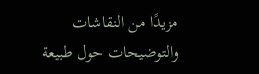مزيدًا من النقاشات والتوضيحات حول طبيعة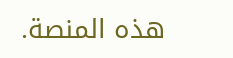هذه المنصة.